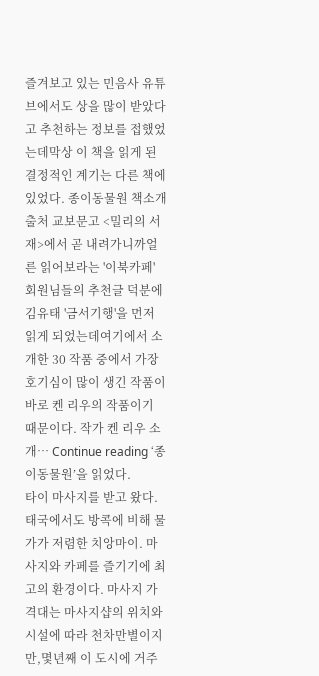즐겨보고 있는 민음사 유튜브에서도 상을 많이 받았다고 추천하는 정보를 접했었는데막상 이 책을 읽게 된 결정적인 계기는 다른 책에 있었다. 종이동물원 책소개 출처 교보문고 <밀리의 서재>에서 곧 내려가니까얼른 읽어보라는 '이북카페' 회원님들의 추천글 덕분에 김유태 '금서기행'을 먼저 읽게 되었는데여기에서 소개한 30 작품 중에서 가장 호기심이 많이 생긴 작품이 바로 켄 리우의 작품이기 때문이다. 작가 켄 리우 소개… Continue reading ‘종이동물원’을 읽었다.
타이 마사지를 받고 왔다.
태국에서도 방콕에 비해 물가가 저렴한 치앙마이. 마사지와 카페를 즐기기에 최고의 환경이다. 마사지 가격대는 마사지샵의 위치와 시설에 따라 천차만별이지만,몇년째 이 도시에 거주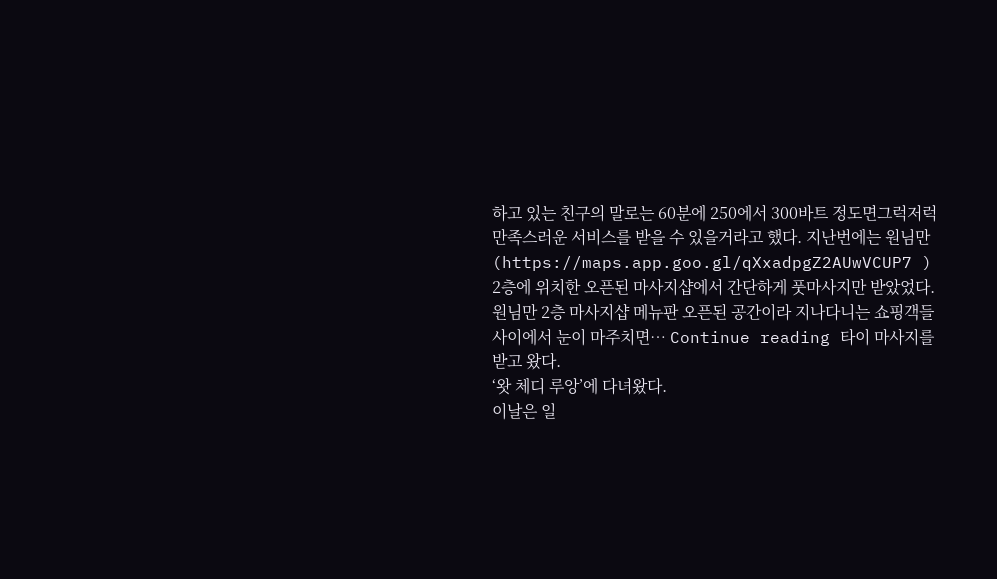하고 있는 친구의 말로는 60분에 250에서 300바트 정도면그럭저럭 만족스러운 서비스를 받을 수 있을거라고 했다. 지난번에는 원님만(https://maps.app.goo.gl/qXxadpgZ2AUwVCUP7 ) 2층에 위치한 오픈된 마사지샵에서 간단하게 풋마사지만 받았었다. 원님만 2층 마사지샵 메뉴판 오픈된 공간이라 지나다니는 쇼핑객들 사이에서 눈이 마주치면… Continue reading 타이 마사지를 받고 왔다.
‘왓 체디 루앙’에 다녀왔다.
이날은 일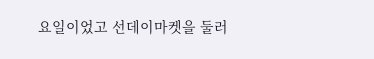요일이었고 선데이마켓을 둘러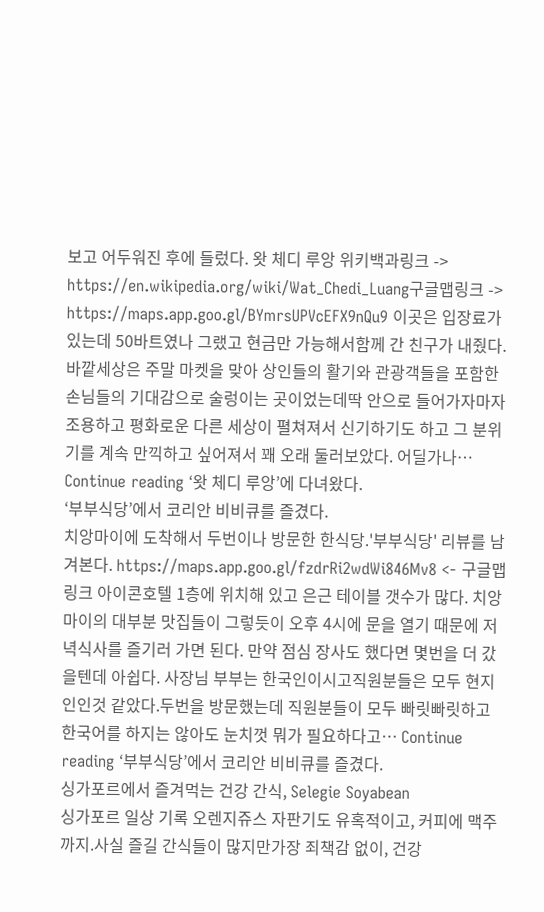보고 어두워진 후에 들렀다. 왓 체디 루앙 위키백과링크 -> https://en.wikipedia.org/wiki/Wat_Chedi_Luang구글맵링크 -> https://maps.app.goo.gl/BYmrsUPVcEFX9nQu9 이곳은 입장료가 있는데 50바트였나 그랬고 현금만 가능해서함께 간 친구가 내줬다. 바깥세상은 주말 마켓을 맞아 상인들의 활기와 관광객들을 포함한 손님들의 기대감으로 술렁이는 곳이었는데딱 안으로 들어가자마자 조용하고 평화로운 다른 세상이 펼쳐져서 신기하기도 하고 그 분위기를 계속 만끽하고 싶어져서 꽤 오래 둘러보았다. 어딜가나… Continue reading ‘왓 체디 루앙’에 다녀왔다.
‘부부식당’에서 코리안 비비큐를 즐겼다.
치앙마이에 도착해서 두번이나 방문한 한식당.'부부식당' 리뷰를 남겨본다. https://maps.app.goo.gl/fzdrRi2wdWi846Mv8 <- 구글맵링크 아이콘호텔 1층에 위치해 있고 은근 테이블 갯수가 많다. 치앙마이의 대부분 맛집들이 그렇듯이 오후 4시에 문을 열기 때문에 저녁식사를 즐기러 가면 된다. 만약 점심 장사도 했다면 몇번을 더 갔을텐데 아쉽다. 사장님 부부는 한국인이시고직원분들은 모두 현지인인것 같았다.두번을 방문했는데 직원분들이 모두 빠릿빠릿하고 한국어를 하지는 않아도 눈치껏 뭐가 필요하다고… Continue reading ‘부부식당’에서 코리안 비비큐를 즐겼다.
싱가포르에서 즐겨먹는 건강 간식, Selegie Soyabean
싱가포르 일상 기록 오렌지쥬스 자판기도 유혹적이고, 커피에 맥주까지.사실 즐길 간식들이 많지만가장 죄책감 없이, 건강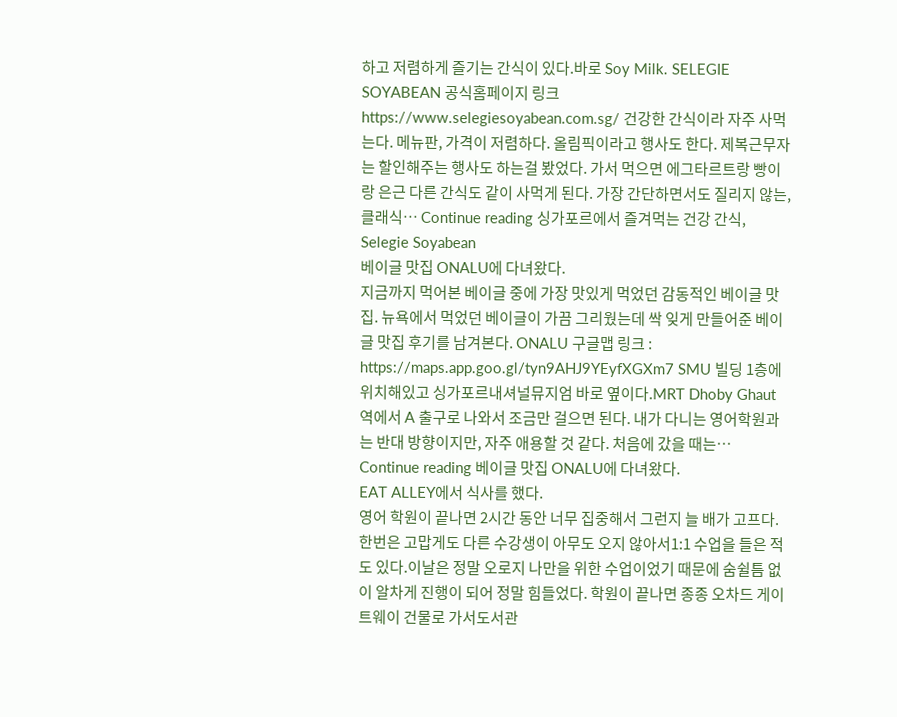하고 저렴하게 즐기는 간식이 있다.바로 Soy Milk. SELEGIE SOYABEAN 공식홈페이지 링크 https://www.selegiesoyabean.com.sg/ 건강한 간식이라 자주 사먹는다. 메뉴판, 가격이 저렴하다. 올림픽이라고 행사도 한다. 제복근무자는 할인해주는 행사도 하는걸 봤었다. 가서 먹으면 에그타르트랑 빵이랑 은근 다른 간식도 같이 사먹게 된다. 가장 간단하면서도 질리지 않는, 클래식… Continue reading 싱가포르에서 즐겨먹는 건강 간식, Selegie Soyabean
베이글 맛집 ONALU에 다녀왔다.
지금까지 먹어본 베이글 중에 가장 맛있게 먹었던 감동적인 베이글 맛집. 뉴욕에서 먹었던 베이글이 가끔 그리웠는데 싹 잊게 만들어준 베이글 맛집 후기를 남겨본다. ONALU 구글맵 링크 : https://maps.app.goo.gl/tyn9AHJ9YEyfXGXm7 SMU 빌딩 1층에 위치해있고 싱가포르내셔널뮤지엄 바로 옆이다.MRT Dhoby Ghaut 역에서 A 출구로 나와서 조금만 걸으면 된다. 내가 다니는 영어학원과는 반대 방향이지만, 자주 애용할 것 같다. 처음에 갔을 때는… Continue reading 베이글 맛집 ONALU에 다녀왔다.
EAT ALLEY에서 식사를 했다.
영어 학원이 끝나면 2시간 동안 너무 집중해서 그런지 늘 배가 고프다. 한번은 고맙게도 다른 수강생이 아무도 오지 않아서1:1 수업을 들은 적도 있다.이날은 정말 오로지 나만을 위한 수업이었기 때문에 숨쉴틈 없이 알차게 진행이 되어 정말 힘들었다. 학원이 끝나면 종종 오차드 게이트웨이 건물로 가서도서관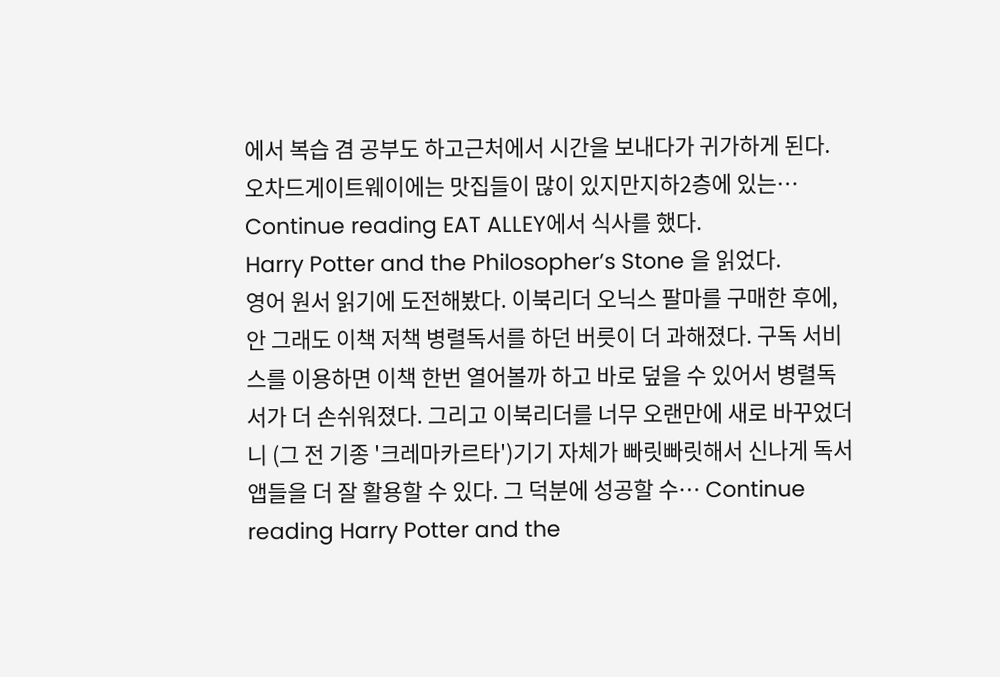에서 복습 겸 공부도 하고근처에서 시간을 보내다가 귀가하게 된다. 오차드게이트웨이에는 맛집들이 많이 있지만지하2층에 있는… Continue reading EAT ALLEY에서 식사를 했다.
Harry Potter and the Philosopher’s Stone 을 읽었다.
영어 원서 읽기에 도전해봤다. 이북리더 오닉스 팔마를 구매한 후에, 안 그래도 이책 저책 병렬독서를 하던 버릇이 더 과해졌다. 구독 서비스를 이용하면 이책 한번 열어볼까 하고 바로 덮을 수 있어서 병렬독서가 더 손쉬워졌다. 그리고 이북리더를 너무 오랜만에 새로 바꾸었더니 (그 전 기종 '크레마카르타')기기 자체가 빠릿빠릿해서 신나게 독서앱들을 더 잘 활용할 수 있다. 그 덕분에 성공할 수… Continue reading Harry Potter and the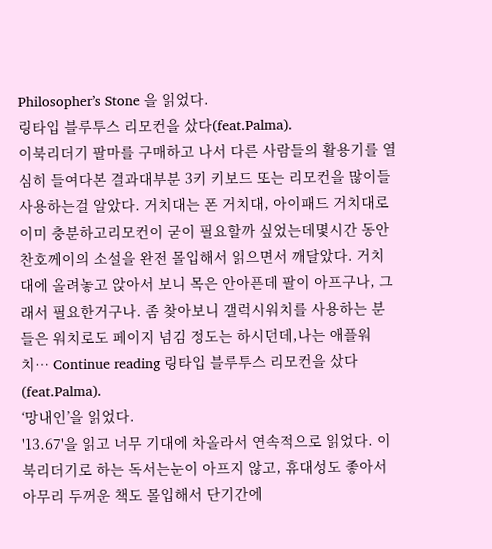Philosopher’s Stone 을 읽었다.
링타입 블루투스 리모컨을 샀다(feat.Palma).
이북리더기 팔마를 구매하고 나서 다른 사람들의 활용기를 열심히 들여다본 결과대부분 3키 키보드 또는 리모컨을 많이들 사용하는걸 알았다. 거치대는 폰 거치대, 아이패드 거치대로 이미 충분하고리모컨이 굳이 필요할까 싶었는데몇시간 동안 찬호께이의 소설을 완전 몰입해서 읽으면서 깨달았다. 거치대에 올려놓고 앉아서 보니 목은 안아픈데 팔이 아프구나, 그래서 필요한거구나. 좀 찾아보니 갤럭시워치를 사용하는 분들은 워치로도 페이지 넘김 정도는 하시던데,나는 애플워치… Continue reading 링타입 블루투스 리모컨을 샀다(feat.Palma).
‘망내인’을 읽었다.
'13.67'을 읽고 너무 기대에 차올라서 연속적으로 읽었다. 이북리더기로 하는 독서는눈이 아프지 않고, 휴대성도 좋아서 아무리 두꺼운 책도 몰입해서 단기간에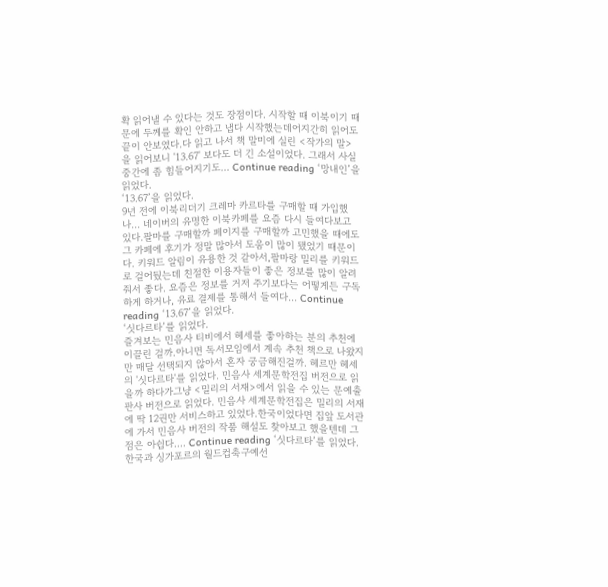확 읽어낼 수 있다는 것도 장점이다. 시작할 때 이북이기 때문에 두께를 확인 안하고 냅다 시작했는데어지간히 읽어도 끝이 안보였다.다 읽고 나서 책 말미에 실린 <작가의 말>을 읽어보니 '13.67' 보다도 더 긴 소설이었다. 그래서 사실 중간에 좀 힘들어지기도… Continue reading ‘망내인’을 읽었다.
‘13.67’을 읽었다.
9년 전에 이북리더기 크레마 카르타를 구매할 때 가입했나... 네이버의 유명한 이북카페를 요즘 다시 들여다보고 있다.팔마를 구매할까 페이지를 구매할까 고민했을 때에도 그 카페에 후기가 정말 많아서 도움이 많이 됐었기 때문이다. 키워드 알림이 유용한 것 같아서,팔마랑 밀리를 키워드로 걸어뒀는데 친절한 이용자들이 좋은 정보를 많이 알려줘서 좋다. 요즘은 정보를 거저 주기보다는 어떻게든 구독하게 하거나, 유료 결제를 통해서 들여다… Continue reading ‘13.67’을 읽었다.
‘싯다르타’를 읽었다.
즐겨보는 민음사 티비에서 헤세를 좋아하는 분의 추천에 이끌린 걸까.아니면 독서모임에서 계속 추천 책으로 나왔지만 매달 선택되지 않아서 혼자 궁금해진걸까. 헤르만 헤세의 '싯다르타'를 읽었다. 민음사 세계문학전집 버전으로 읽을까 하다가그냥 <밀리의 서재>에서 읽을 수 있는 문예출판사 버전으로 읽었다. 민음사 세계문학전집은 밀리의 서재에 딱 12권만 서비스하고 있었다.한국이었다면 집앞 도서관에 가서 민음사 버전의 작품 해설도 찾아보고 했을텐데 그점은 아쉽다.… Continue reading ‘싯다르타’를 읽었다.
한국과 싱가포르의 월드컵축구예선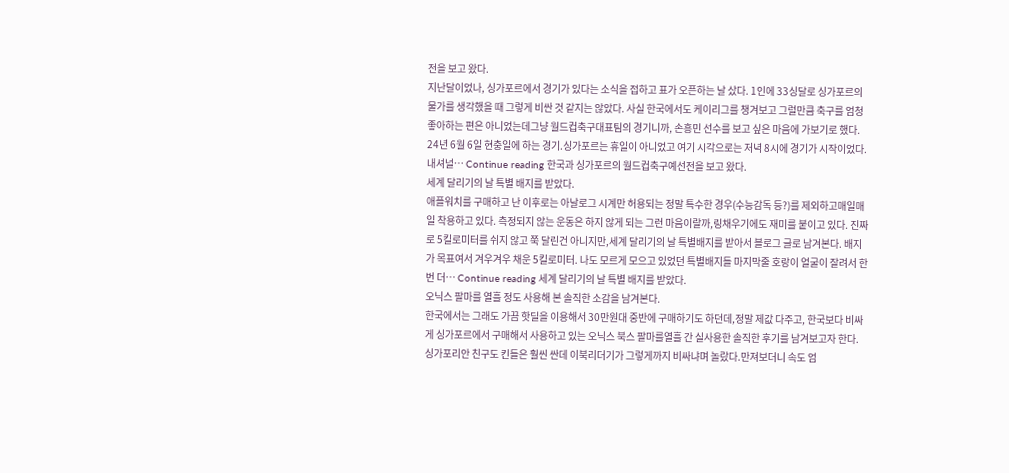전을 보고 왔다.
지난달이었나, 싱가포르에서 경기가 있다는 소식을 접하고 표가 오픈하는 날 샀다. 1인에 33싱달로 싱가포르의 물가를 생각했을 때 그렇게 비싼 것 같지는 않았다. 사실 한국에서도 케이리그를 챙겨보고 그럴만큼 축구를 엄청 좋아하는 편은 아니었는데그냥 월드컵축구대표팀의 경기니까, 손흥민 선수를 보고 싶은 마음에 가보기로 했다. 24년 6월 6일 현충일에 하는 경기.싱가포르는 휴일이 아니었고 여기 시각으로는 저녁 8시에 경기가 시작이었다. 내셔널… Continue reading 한국과 싱가포르의 월드컵축구예선전을 보고 왔다.
세계 달리기의 날 특별 배지를 받았다.
애플워치를 구매하고 난 이후로는 아날로그 시계만 허용되는 정말 특수한 경우(수능감독 등?)를 제외하고매일매일 착용하고 있다. 측정되지 않는 운동은 하지 않게 되는 그런 마음이랄까,링채우기에도 재미를 붙이고 있다. 진짜로 5킬로미터를 쉬지 않고 쭉 달린건 아니지만,세계 달리기의 날 특별배지를 받아서 블로그 글로 남겨본다. 배지가 목표여서 겨우겨우 채운 5킬로미터. 나도 모르게 모으고 있었던 특별배지들 마지막줄 호랑이 얼굴이 잘려서 한번 더… Continue reading 세계 달리기의 날 특별 배지를 받았다.
오닉스 팔마를 열흘 정도 사용해 본 솔직한 소감을 남겨본다.
한국에서는 그래도 가끔 핫딜을 이용해서 30만원대 중반에 구매하기도 하던데,정말 제값 다주고, 한국보다 비싸게 싱가포르에서 구매해서 사용하고 있는 오닉스 북스 팔마를열흘 간 실사용한 솔직한 후기를 남겨보고자 한다. 싱가포리안 친구도 킨들은 훨씬 싼데 이북리더기가 그렇게까지 비싸냐며 놀랐다.만져보더니 속도 엄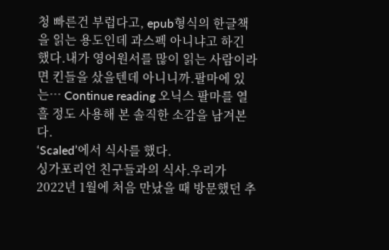청 빠른건 부럽다고, epub형식의 한글책을 읽는 용도인데 과스펙 아니냐고 하긴 했다.내가 영어원서를 많이 읽는 사람이라면 킨들을 샀을텐데 아니니까.팔마에 있는… Continue reading 오닉스 팔마를 열흘 정도 사용해 본 솔직한 소감을 남겨본다.
‘Scaled’에서 식사를 했다.
싱가포리언 친구들과의 식사.우리가 2022년 1월에 처음 만났을 때 방문했던 추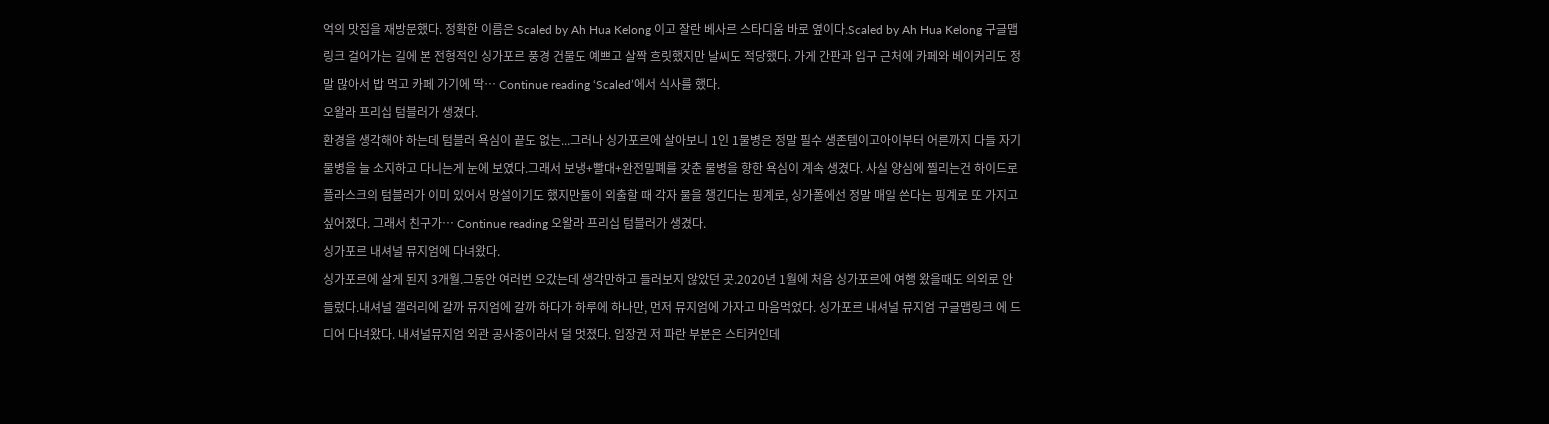억의 맛집을 재방문했다. 정확한 이름은 Scaled by Ah Hua Kelong 이고 잘란 베사르 스타디움 바로 옆이다.Scaled by Ah Hua Kelong 구글맵링크 걸어가는 길에 본 전형적인 싱가포르 풍경 건물도 예쁘고 살짝 흐릿했지만 날씨도 적당했다. 가게 간판과 입구 근처에 카페와 베이커리도 정말 많아서 밥 먹고 카페 가기에 딱… Continue reading ‘Scaled’에서 식사를 했다.
오왈라 프리십 텀블러가 생겼다.
환경을 생각해야 하는데 텀블러 욕심이 끝도 없는...그러나 싱가포르에 살아보니 1인 1물병은 정말 필수 생존템이고아이부터 어른까지 다들 자기 물병을 늘 소지하고 다니는게 눈에 보였다.그래서 보냉+빨대+완전밀폐를 갖춘 물병을 향한 욕심이 계속 생겼다. 사실 양심에 찔리는건 하이드로플라스크의 텀블러가 이미 있어서 망설이기도 했지만둘이 외출할 때 각자 물을 챙긴다는 핑계로, 싱가폴에선 정말 매일 쓴다는 핑계로 또 가지고 싶어졌다. 그래서 친구가… Continue reading 오왈라 프리십 텀블러가 생겼다.
싱가포르 내셔널 뮤지엄에 다녀왔다.
싱가포르에 살게 된지 3개월.그동안 여러번 오갔는데 생각만하고 들러보지 않았던 곳.2020년 1월에 처음 싱가포르에 여행 왔을때도 의외로 안들렀다.내셔널 갤러리에 갈까 뮤지엄에 갈까 하다가 하루에 하나만, 먼저 뮤지엄에 가자고 마음먹었다. 싱가포르 내셔널 뮤지엄 구글맵링크 에 드디어 다녀왔다. 내셔널뮤지엄 외관 공사중이라서 덜 멋졌다. 입장권 저 파란 부분은 스티커인데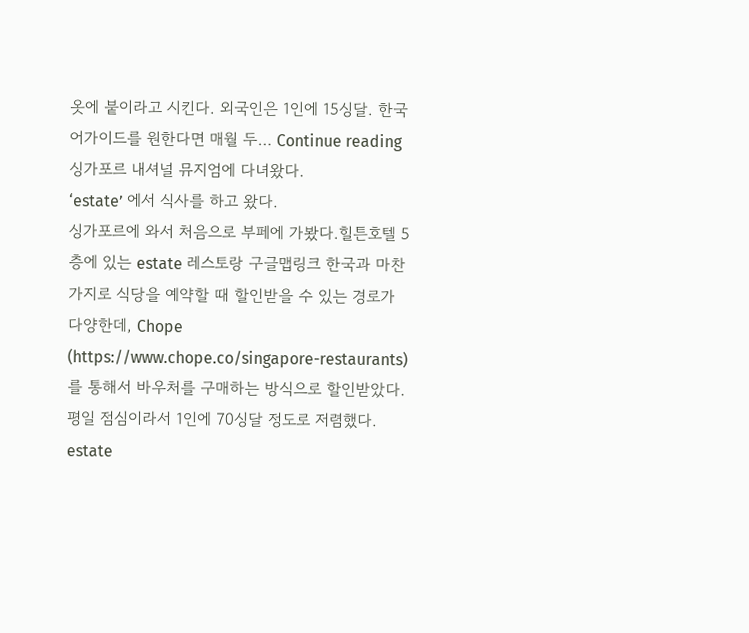옷에 붙이라고 시킨다. 외국인은 1인에 15싱달. 한국어가이드를 원한다면 매월 두… Continue reading 싱가포르 내셔널 뮤지엄에 다녀왔다.
‘estate’ 에서 식사를 하고 왔다.
싱가포르에 와서 처음으로 부페에 가봤다.힐튼호텔 5층에 있는 estate 레스토랑 구글맵링크 한국과 마찬가지로 식당을 예약할 때 할인받을 수 있는 경로가 다양한데, Chope (https://www.chope.co/singapore-restaurants)를 통해서 바우처를 구매하는 방식으로 할인받았다. 평일 점심이라서 1인에 70싱달 정도로 저렴했다. estate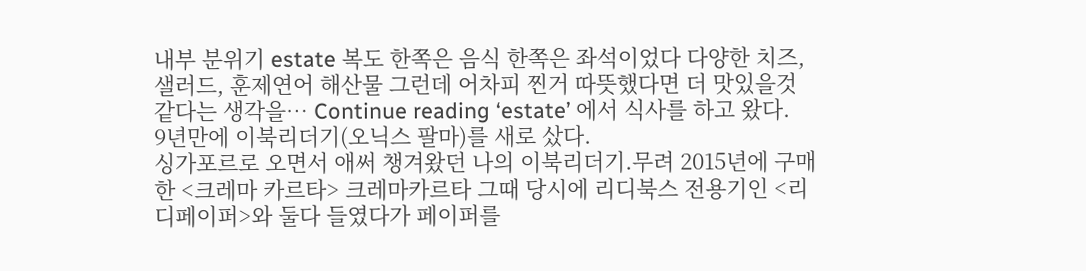내부 분위기 estate 복도 한쪽은 음식 한쪽은 좌석이었다 다양한 치즈, 샐러드, 훈제연어 해산물 그런데 어차피 찐거 따뜻했다면 더 맛있을것 같다는 생각을… Continue reading ‘estate’ 에서 식사를 하고 왔다.
9년만에 이북리더기(오닉스 팔마)를 새로 샀다.
싱가포르로 오면서 애써 챙겨왔던 나의 이북리더기.무려 2015년에 구매한 <크레마 카르타> 크레마카르타 그때 당시에 리디북스 전용기인 <리디페이퍼>와 둘다 들였다가 페이퍼를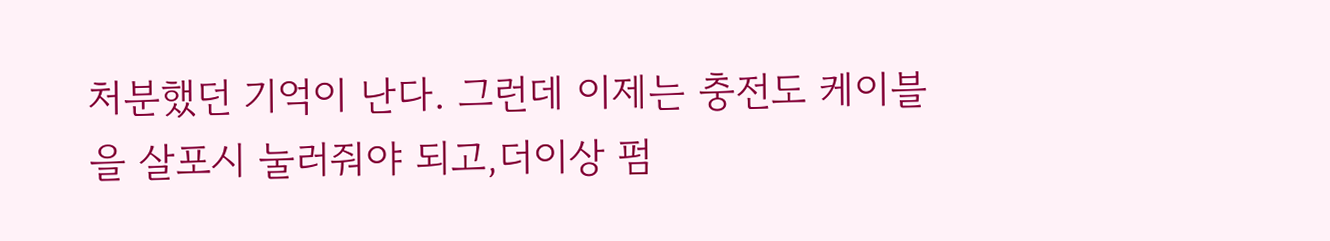처분했던 기억이 난다. 그런데 이제는 충전도 케이블을 살포시 눌러줘야 되고,더이상 펌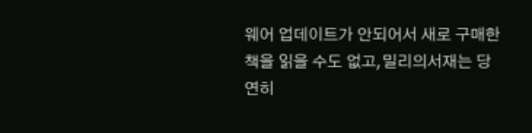웨어 업데이트가 안되어서 새로 구매한 책을 읽을 수도 없고,밀리의서재는 당연히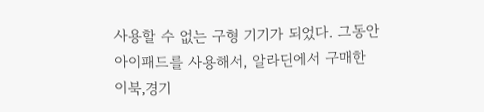사용할 수 없는 구형 기기가 되었다. 그동안 아이패드를 사용해서, 알라딘에서 구매한 이북,경기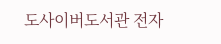도사이버도서관 전자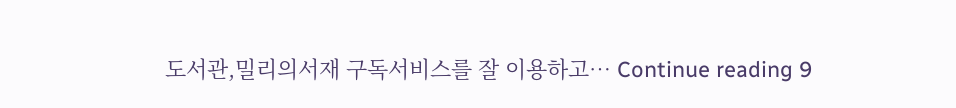도서관,밀리의서재 구독서비스를 잘 이용하고… Continue reading 9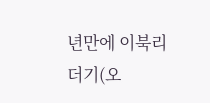년만에 이북리더기(오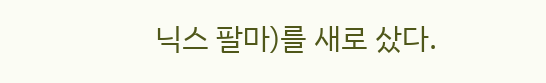닉스 팔마)를 새로 샀다.